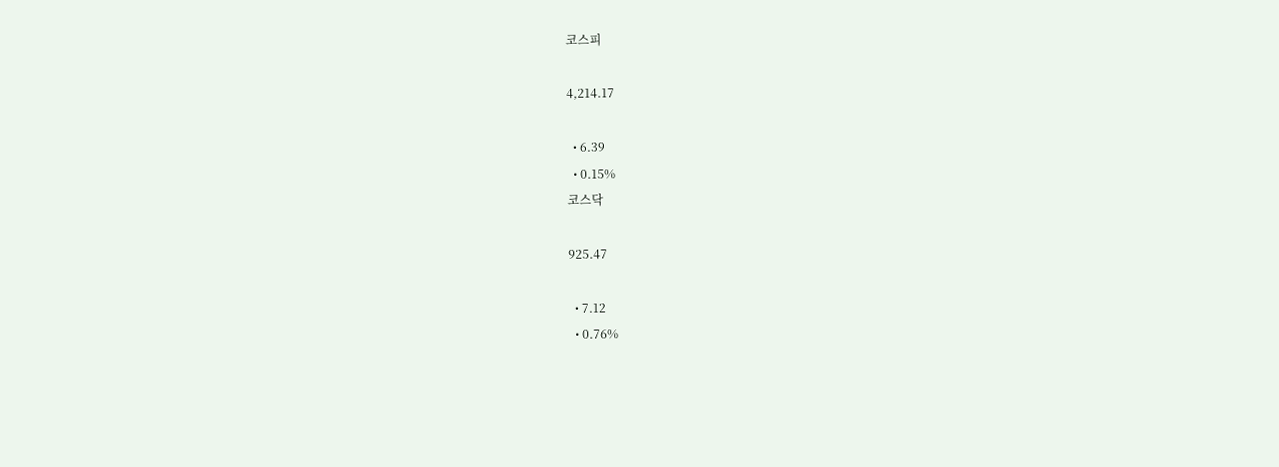코스피

4,214.17

  • 6.39
  • 0.15%
코스닥

925.47

  • 7.12
  • 0.76%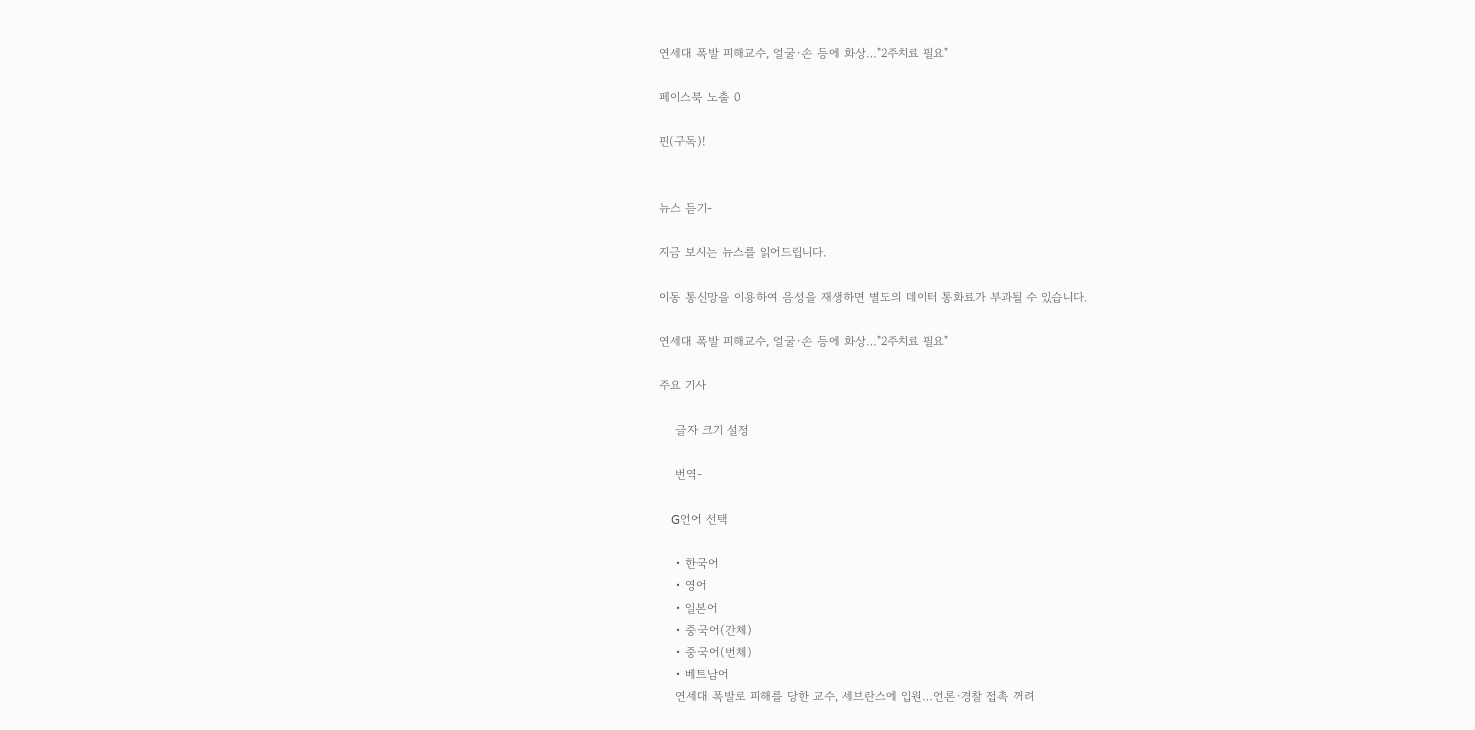연세대 폭발 피해교수, 얼굴·손 등에 화상…"2주치료 필요"

페이스북 노출 0

핀(구독)!


뉴스 듣기-

지금 보시는 뉴스를 읽어드립니다.

이동 통신망을 이용하여 음성을 재생하면 별도의 데이터 통화료가 부과될 수 있습니다.

연세대 폭발 피해교수, 얼굴·손 등에 화상…"2주치료 필요"

주요 기사

    글자 크기 설정

    번역-

    G언어 선택

    • 한국어
    • 영어
    • 일본어
    • 중국어(간체)
    • 중국어(번체)
    • 베트남어
    연세대 폭발로 피해를 당한 교수, 세브란스에 입원…언론·경찰 접촉 꺼려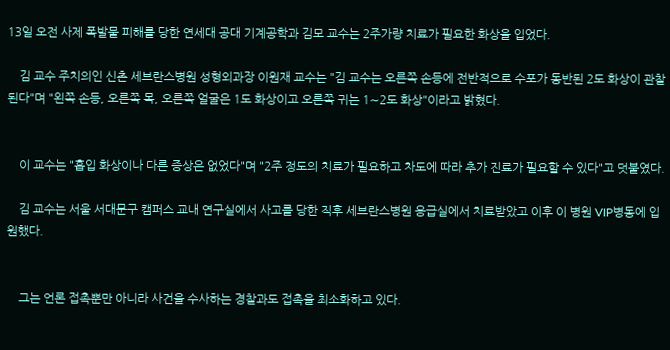13일 오전 사제 폭발물 피해를 당한 연세대 공대 기계공학과 김모 교수는 2주가량 치료가 필요한 화상을 입었다.

    김 교수 주치의인 신촌 세브란스병원 성형외과장 이원재 교수는 "김 교수는 오른쪽 손등에 전반적으로 수포가 동반된 2도 화상이 관찰된다"며 "왼쪽 손등, 오른쪽 목, 오른쪽 얼굴은 1도 화상이고 오른쪽 귀는 1∼2도 화상"이라고 밝혔다.


    이 교수는 "흡입 화상이나 다른 증상은 없었다"며 "2주 정도의 치료가 필요하고 차도에 따라 추가 진료가 필요할 수 있다"고 덧붙였다.

    김 교수는 서울 서대문구 캠퍼스 교내 연구실에서 사고를 당한 직후 세브란스병원 응급실에서 치료받았고 이후 이 병원 VIP병동에 입원했다.


    그는 언론 접촉뿐만 아니라 사건을 수사하는 경찰과도 접촉을 최소화하고 있다.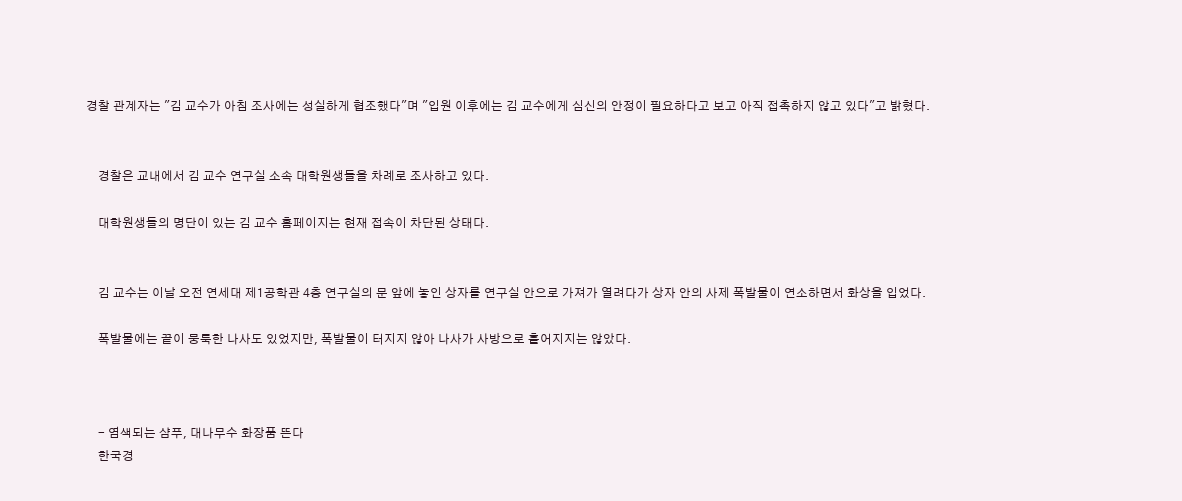경찰 관계자는 "김 교수가 아침 조사에는 성실하게 협조했다"며 "입원 이후에는 김 교수에게 심신의 안정이 필요하다고 보고 아직 접촉하지 않고 있다"고 밝혔다.


    경찰은 교내에서 김 교수 연구실 소속 대학원생들을 차례로 조사하고 있다.

    대학원생들의 명단이 있는 김 교수 홈페이지는 현재 접속이 차단된 상태다.


    김 교수는 이날 오전 연세대 제1공학관 4층 연구실의 문 앞에 놓인 상자를 연구실 안으로 가져가 열려다가 상자 안의 사제 폭발물이 연소하면서 화상을 입었다.

    폭발물에는 끝이 뭉툭한 나사도 있었지만, 폭발물이 터지지 않아 나사가 사방으로 흩어지지는 않았다.



    - 염색되는 샴푸, 대나무수 화장품 뜬다
    한국경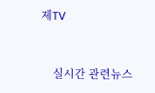제TV


    실시간 관련뉴스